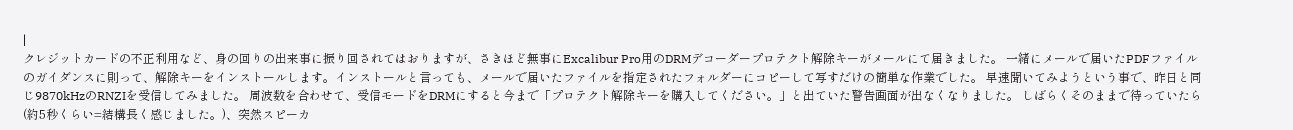|
クレジットカードの不正利用など、身の回りの出来事に振り回されてはおりますが、さきほど無事にExcalibur Pro用のDRMデコーダープロテクト解除キーがメールにて届きました。 一緒にメールで届いたPDFファイルのガイダンスに則って、解除キーをインストールします。インストールと言っても、メールで届いたファイルを指定されたフォルダーにコピーして写すだけの簡単な作業でした。 早速聞いてみようという事で、昨日と同じ9870kHzのRNZIを受信してみました。 周波数を合わせて、受信モードをDRMにすると今まで「プロテクト解除キーを購入してください。」と出ていた警告画面が出なくなりました。 しばらくそのままで待っていたら(約5秒くらい=結構長く感じました。)、突然スピーカ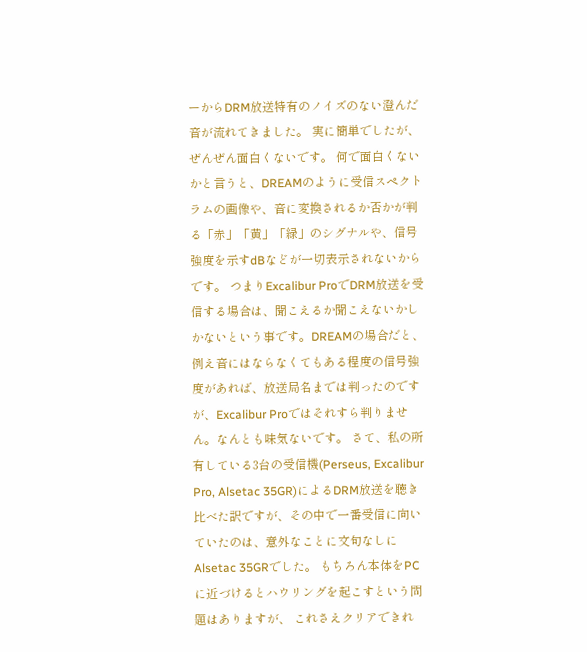ーからDRM放送特有のノイズのない澄んだ音が流れてきました。 実に簡単でしたが、ぜんぜん面白くないです。 何で面白くないかと言うと、DREAMのように受信スペクトラムの画像や、音に変換されるか否かが判る「赤」「黄」「緑」のシグナルや、信号強度を示すdBなどが一切表示されないからです。 つまりExcalibur ProでDRM放送を受信する場合は、聞こえるか聞こえないかしかないという事です。DREAMの場合だと、例え音にはならなくてもある程度の信号強度があれば、放送局名までは判ったのですが、Excalibur Proではそれすら判りません。なんとも味気ないです。 さて、私の所有している3台の受信機(Perseus, Excalibur Pro, Alsetac 35GR)によるDRM放送を聴き比べた訳ですが、その中で一番受信に向いていたのは、意外なことに文句なしにAlsetac 35GRでした。 もちろん本体をPCに近づけるとハウリングを起こすという問題はありますが、 これさえクリアできれ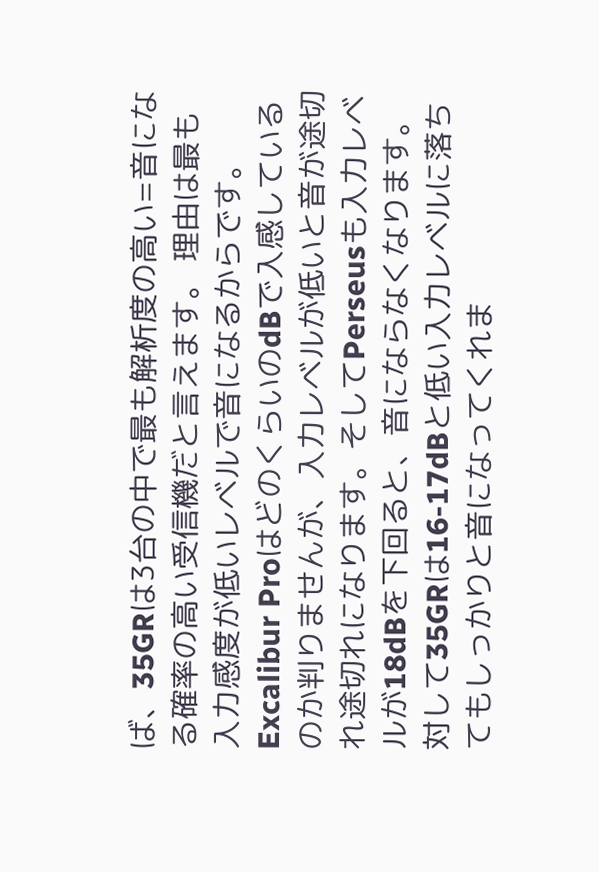ば、35GRは3台の中で最も解析度の高い=音になる確率の高い受信機だと言えます。 理由は最も入力感度が低いレベルで音になるからです。 Excalibur ProはどのくらいのdBで入感しているのか判りませんが、入力レベルが低いと音が途切れ途切れになります。そしてPerseusも入力レベルが18dBを下回ると、音にならなくなります。対して35GRは16-17dBと低い入力レベルに落ちてもしっかりと音になってくれま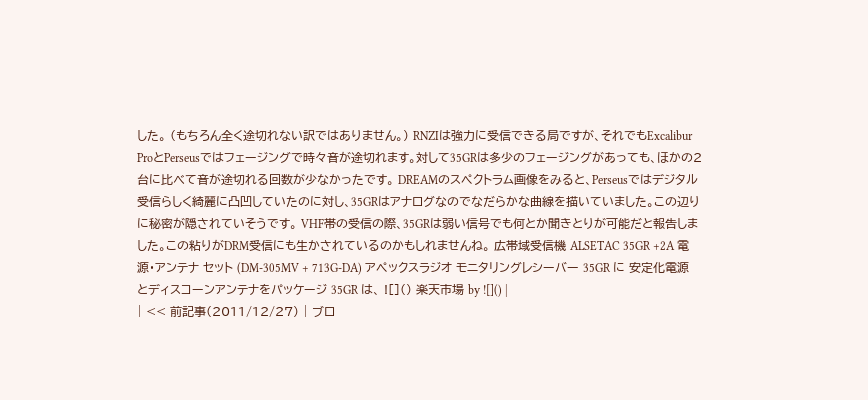した。 (もちろん全く途切れない訳ではありません。) RNZIは強力に受信できる局ですが、それでもExcalibur ProとPerseusではフェージングで時々音が途切れます。対して35GRは多少のフェージングがあっても、ほかの2台に比べて音が途切れる回数が少なかったです。 DREAMのスペクトラム画像をみると、Perseusではデジタル受信らしく綺麗に凸凹していたのに対し、35GRはアナログなのでなだらかな曲線を描いていました。この辺りに秘密が隠されていそうです。 VHF帯の受信の際、35GRは弱い信号でも何とか聞きとりが可能だと報告しました。この粘りがDRM受信にも生かされているのかもしれませんね。 広帯域受信機 ALSETAC 35GR +2A 電源・アンテナ セット (DM-305MV + 713G-DA) アペックスラジオ モニタリングレシーバー 35GR に 安定化電源とディスコーンアンテナをパッケージ 35GR は、 ![]() 楽天市場 by ![]() |
| << 前記事(2011/12/27) | ブロ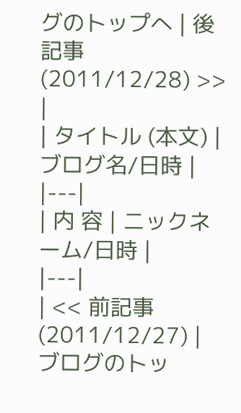グのトップへ | 後記事(2011/12/28) >> |
| タイトル (本文) | ブログ名/日時 |
|---|
| 内 容 | ニックネーム/日時 |
|---|
| << 前記事(2011/12/27) | ブログのトッ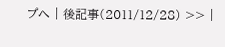プへ | 後記事(2011/12/28) >> |